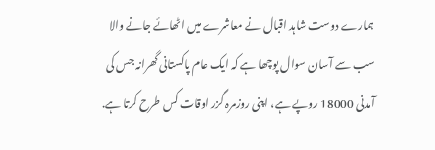ہمارے دوست شاہد اقبال نے معاشرے میں اٹھائے جانے والا سب سے آسان سوال پوچھا ہے کہ ایک عام پاکستانی گھرانہ جس کی آمدنی 18000 روپے ہے، اپنی روزمرہ گزر اوقات کس طرح کرتا ہے.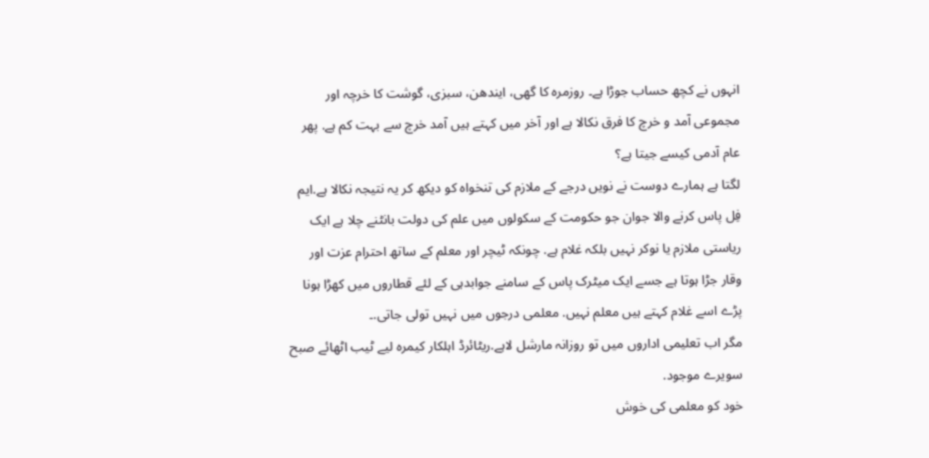انہوں نے کچھ حساب جوڑا ہے۔ روزمرہ کا گھی، ایندھن، سبزی، گوشت کا خرچہ اور مجموعی آمد و خرچ کا فرق نکالا ہے اور آخر میں کہتے ہیں آمد خرچ سے بہت کم ہے. پھر عام آدمی کیسے جیتا ہے؟
لگتا ہے ہمارے دوست نے نویں درجے کے ملازم کی تنخواہ کو دیکھ کر یہ نتیجہ نکالا ہے.ایم فِل پاس کرنے والا جوان جو حکومت کے سکولوں میں علم کی دولت بانٹنے چلا ہے ایک ریاستی ملازم یا نوکر نہیں بلکہ غلام ہے. چونکہ ٹیچر اور معلم کے ساتھ احترام عزت اور وقار جڑا ہوتا ہے جسے ایک میٹرک پاس کے سامنے جوابدہی کے لئے قطاروں میں کھڑا ہونا پڑے اسے غلام کہتے ہیں معلم نہیں. معلمی درجوں میں نہیں تولی جاتی.۔
مگر اب تعلیمی اداروں میں تو روزانہ مارشل لاہے.ریٹائرڈ اہلکار کیمرہ لیے ٹیب اٹھائے صبح سویرے موجود.
خود کو معلمی کی خوش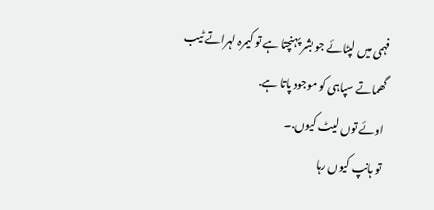فہمی میں لپٹائے جو بشر پہنچتا ہے تو کیمرہ لہراتے ٹیب گھماتے سپاہی کو موجود پاتا ہے.
اوئے توں لیٹ کیوں.۔
تو ہانپ کیوں رہا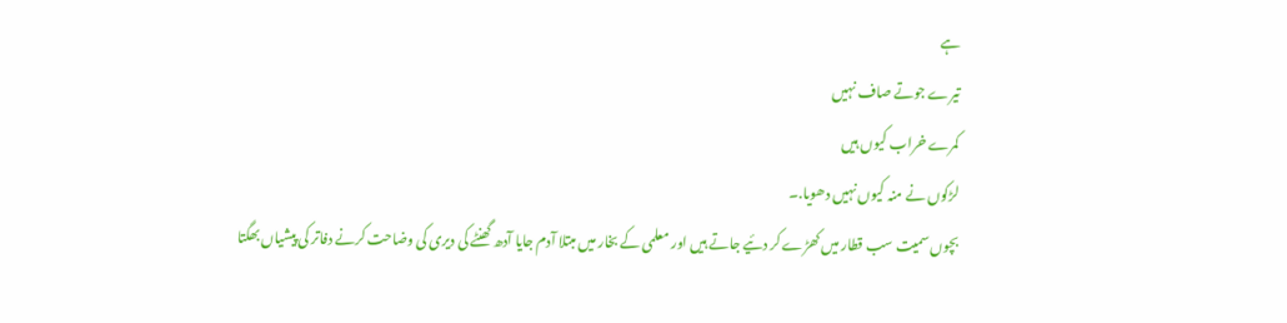ہے
تیرے جوتے صاف نہیں
کمرے خراب کیوں ہیں
لڑکوں نے منہ کیوں نہیں دھویا.۔
بچوں سمیت سب قطار میں کھڑے کر دئیے جاتے ہیں اور معلمی کے بخار میں مبتلا آدم جایا آدھ گھنٹے کی دیری کی وضاحت کرنے دفاتر کی پیشیاں بھگتا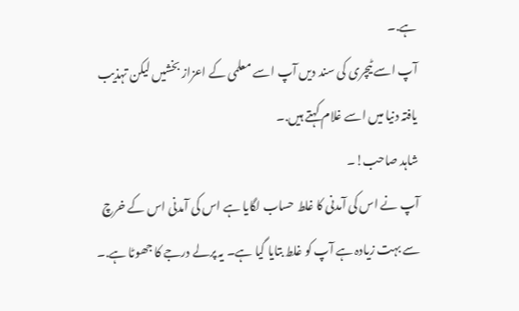ہے.۔
آپ اسے ٹیچری کی سند دیں آپ اسے معلمی کے اعزاز بخشیں لیکن تہذیب یافتہ دنیا میں اسے غلام کہتے ہیں.۔
شاہد صاحب!۔
آپ نے اس کی آمدنی کا غلط حساب لگایا ہے اس کی آمدنی اس کے خرچ سے بہت زیادہ ہے آپ کو غلط بتایا گیا ہے۔ یہ پرلے درجے کا جھوٹا ہے.۔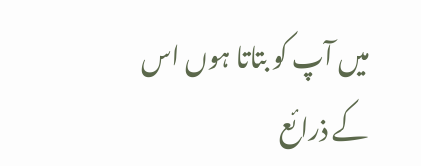میں آپ کو بتاتا ہوں اس کے ذرائع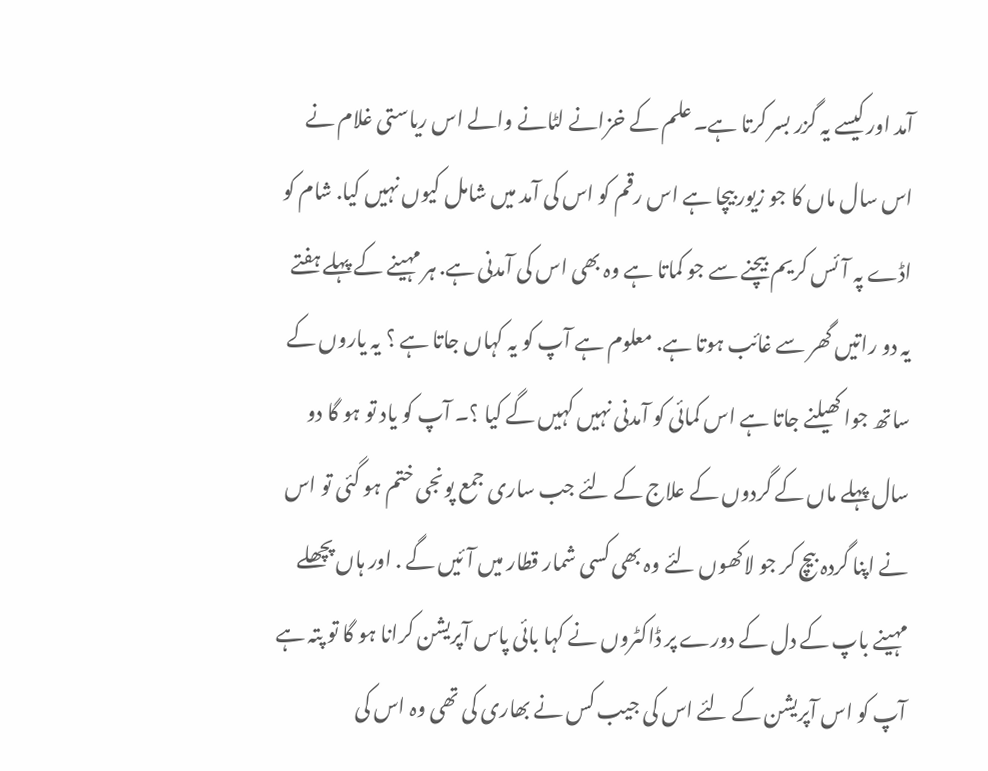آمد اور کیسے یہ گزر بسر کرتا ہے۔ علم کے خزانے لٹانے والے اس ریاستی غلام نے اس سال ماں کا جو زیور بیچا ہے اس رقم کو اس کی آمد میں شامل کیوں نہیں کیا. شام کو اڈے پہ آئس کریم بیچنے سے جو کماتا ہے وہ بھی اس کی آمدنی ہے. ہر مہینے کے پہلے ہفتے یہ دو راتیں گھر سے غائب ہوتا ہے. معلوم ہے آپ کو یہ کہاں جاتا ہے ؟ یہ یاروں کے ساتھ جوا کھیلنے جاتا ہے اس کمائی کو آمدنی نہیں کہیں گے کیا ؟۔ آپ کو یاد تو ہو گا دو سال پہلے ماں کے گردوں کے علاج کے لئے جب ساری جمع پونجی ختم ہو گئی تو اس نے اپنا گردہ بیچ کر جو لاکھوں لئے وہ بھی کسی شمار قطار میں آئیں گے . اور ہاں پچھلے مہینے باپ کے دل کے دورے پر ڈاکٹروں نے کہا بائی پاس آپریشن کرانا ہو گا تو پتہ ہے آپ کو اس آپریشن کے لئے اس کی جیب کس نے بھاری کی تھی وہ اس کی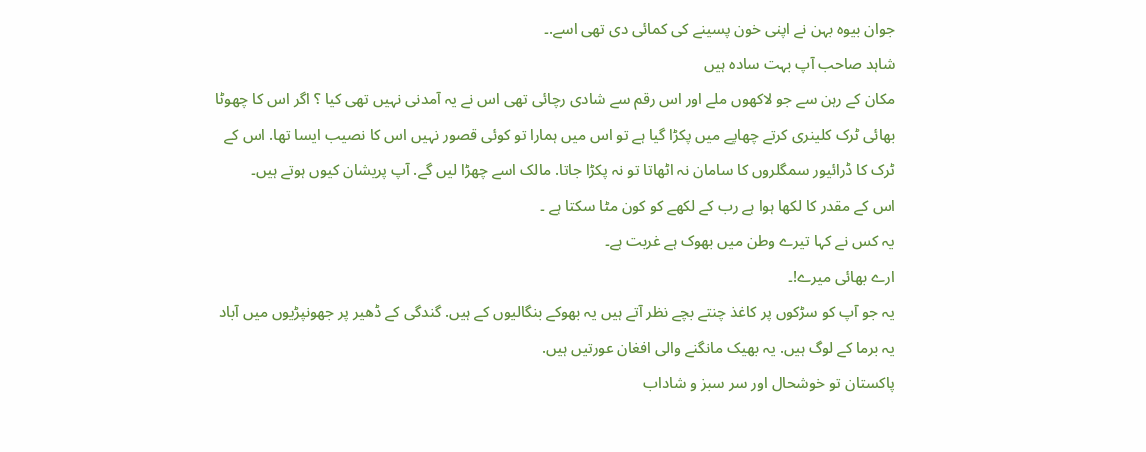جوان بیوہ بہن نے اپنی خون پسینے کی کمائی دی تھی اسے.۔
شاہد صاحب آپ بہت سادہ ہیں
مکان کے رہن سے جو لاکھوں ملے اور اس رقم سے شادی رچائی تھی اس نے یہ آمدنی نہیں تھی کیا ؟ اگر اس کا چھوٹا بھائی ٹرک کلینری کرتے چھاپے میں پکڑا گیا ہے تو اس میں ہمارا تو کوئی قصور نہیں اس کا نصیب ایسا تھا. اس کے ٹرک کا ڈرائیور سمگلروں کا سامان نہ اٹھاتا تو نہ پکڑا جاتا. مالک اسے چھڑا لیں گے. آپ پریشان کیوں ہوتے ہیں۔
اس کے مقدر کا لکھا ہوا ہے رب کے لکھے کو کون مٹا سکتا ہے ۔
یہ کس نے کہا تیرے وطن میں بھوک ہے غربت ہے۔
ارے بھائی میرے!۔
یہ جو آپ کو سڑکوں پر کاغذ چنتے بچے نظر آتے ہیں یہ بھوکے بنگالیوں کے ہیں. گندگی کے ڈھیر پر جھونپڑیوں میں آباد یہ برما کے لوگ ہیں. یہ بھیک مانگنے والی افغان عورتیں ہیں.
پاکستان تو خوشحال اور سر سبز و شاداب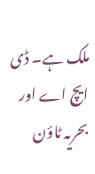ملک ہے۔ ڈی ایچ اے اور بحریہ ٹاؤن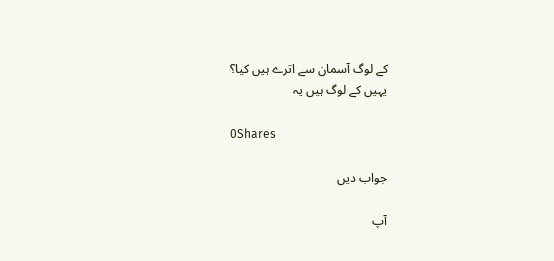کے لوگ آسمان سے اترے ہیں کیا؟
یہیں کے لوگ ہیں یہ

0Shares

جواب دیں

آپ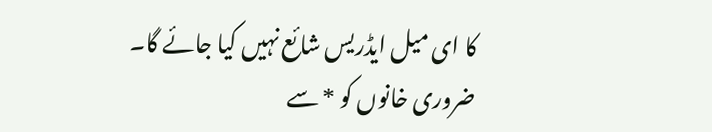کا ای میل ایڈریس شائع نہیں کیا جائے گا۔ ضروری خانوں کو * سے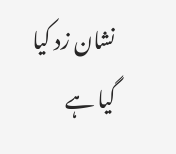نشان زد کیا گیا ہے